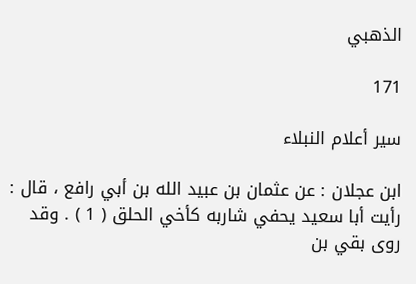الذهبي

171

سير أعلام النبلاء

ابن عجلان : عن عثمان بن عبيد الله بن أبي رافع ، قال : رأيت أبا سعيد يحفي شاربه كأخي الحلق ( 1 ) . وقد روى بقي بن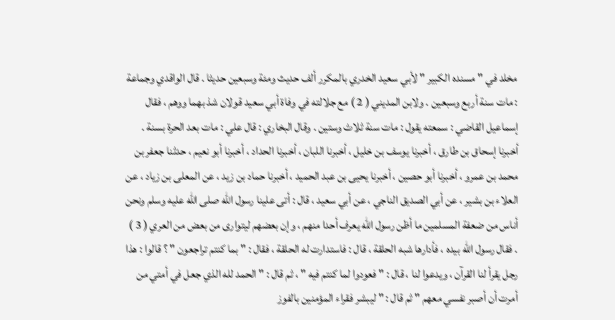مخلد في " مسنده الكبير " لأبي سعيد الخدري بالمكرر ألف حديث ومئة وسبعين حديثا . قال الواقدي وجماعة : مات سنة أربع وسبعين . ولابن المديني ( 2 ) مع جلالته في وفاة أبي سعيد قولان شذ بهما ووهم ، فقال إسماعيل القاضي : سمعته يقول : مات سنة ثلاث وستين . وقال البخاري : قال علي : مات بعد الحرة بسنة . أخبرنا إسحاق بن طارق ، أخبرنا يوسف بن خليل ، أخبرنا اللبان ، أخبرنا الحداد ، أخبرنا أبو نعيم ، حدثنا جعفر بن محمد بن عمرو ، أخبرنا أبو حصين ، أخبرنا يحيى بن عبد الحميد ، أخبرنا حماد بن زيد ، عن المعلى بن زياد ، عن العلاء بن بشير ، عن أبي الصديق الناجي ، عن أبي سعيد ، قال : أتى علينا رسول الله صلى الله عليه وسلم ونحن أناس من ضعفة المسلمين ما أظن رسول الله يعرف أحدا منهم ، وإن بعضهم ليتوارى من بعض من العري ( 3 ) . فقال رسول الله بيده ، فأدارها شبه الحلقة ، قال : فاستدارت له الحلقة ، فقال : " بما كنتم تراجعون " ؟ قالوا : هذا رجل يقرأ لنا القرآن ، ويدعوا لنا ، قال : " فعودوا لما كنتم فيه " ، ثم قال : " الحمد لله الذي جعل في أمتي من أمرت أن أصبر نفسي معهم " ثم قال : " ليبشر فقراء المؤمنين بالفوز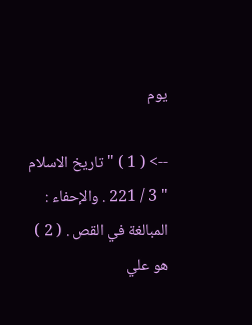يوم

--> ( 1 ) " تاريخ الاسلام " 3 / 221 . والإحفاء : المبالغة في القص . ( 2 ) هو علي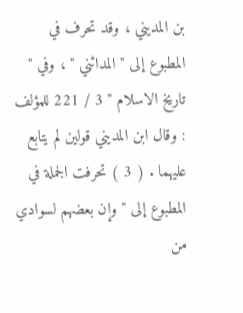بن المديني ، وقد تحرف في المطبوع إلى " المدائني " ، وفي " تاريخ الاسلام " 3 / 221 للمؤلف : وقال ابن المديني قولين لم يتابع عليهما . ( 3 ) تحرفت الجملة في المطبوع إلى " وإن بعضهم لسوادي من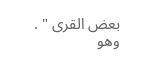بعض القرى " . وهو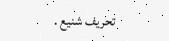تحريف شنيع .